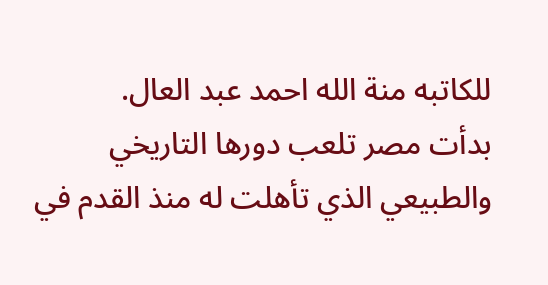للكاتبه منة الله احمد عبد العال.
بدأت مصر تلعب دورها التاريخي والطبيعي الذي تأهلت له منذ القدم في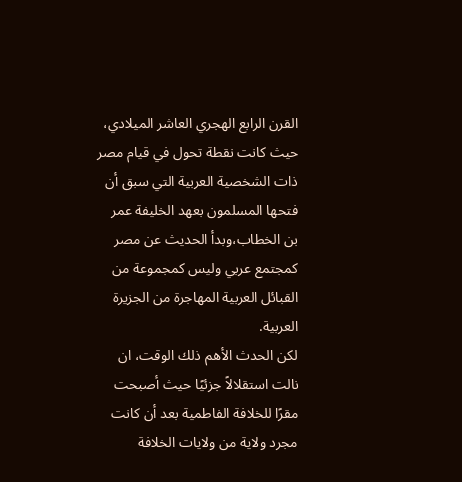القرن الرابع الهجري العاشر الميلادي، حيث كانت نقطة تحول في قيام مصر ذات الشخصية العربية التي سبق أن فتحها المسلمون بعهد الخليفة عمر بن الخطاب،وبدأ الحديث عن مصر كمجتمع عربي وليس كمجموعة من القبائل العربية المهاجرة من الجزيرة العربية.
لكن الحدث الأهم ذلك الوقت، ان نالت استقلالاً جزئيًا حيث أصبحت مقرًا للخلافة الفاطمية بعد أن كانت مجرد ولاية من ولايات الخلافة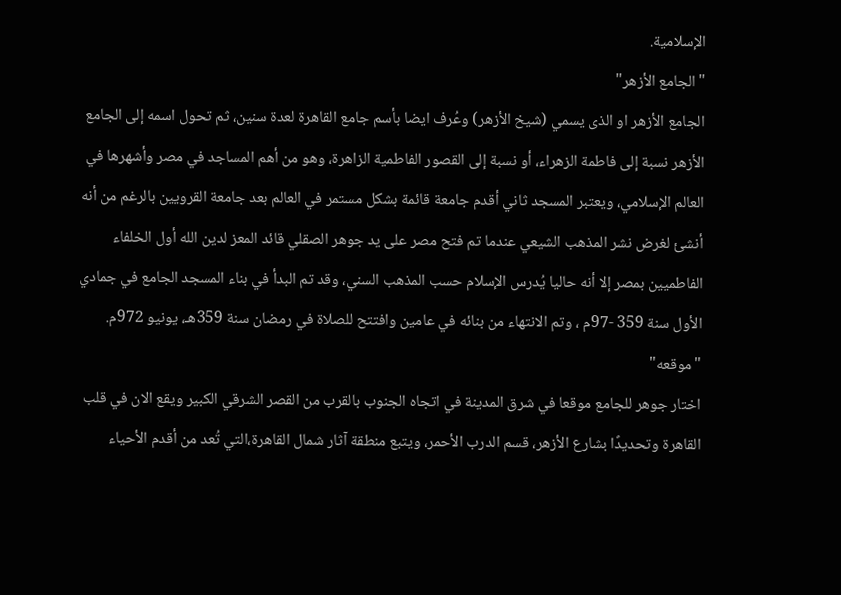الإسلامية.
"الجامع الأزهر"
الجامع الأزهر او الذى يسمي (شيخ الأزهر) وعُرف ايضا بأسم جامع القاهرة لعدة سنين، ثم تحول اسمه إلى الجامع الأزهر نسبة إلى فاطمة الزهراء، أو نسبة إلى القصور الفاطمية الزاهرة، وهو من أهم المساجد في مصر وأشهرها في العالم الإسلامي، ويعتبر المسجد ثاني أقدم جامعة قائمة بشكل مستمر في العالم بعد جامعة القرويين بالرغم من أنه أنشئ لغرض نشر المذهب الشيعي عندما تم فتح مصر على يد جوهر الصقلي قائد المعز لدين الله أول الخلفاء الفاطميين بمصر إلا أنه حاليا يُدرس الإسلام حسب المذهب السني، وقد تم البدأ في بناء المسجد الجامع في جمادي الأول سنة 359 -97م ، وتم الانتهاء من بنائه في عامين وافتتح للصلاة في رمضان سنة 359هـ، يونيو 972م.
"موقعه"
اختار جوهر للجامع موقعا في شرق المدينة في اتجاه الجنوب بالقرب من القصر الشرقي الكبير ويقع الان في قلب القاهرة وتحديدًا بشارع الأزهر، قسم الدرب الأحمر، ويتبع منطقة آثار شمال القاهرة،التي تُعد من أقدم الأحياء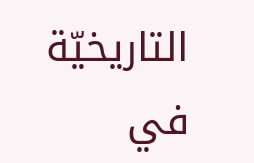التاريخيّة في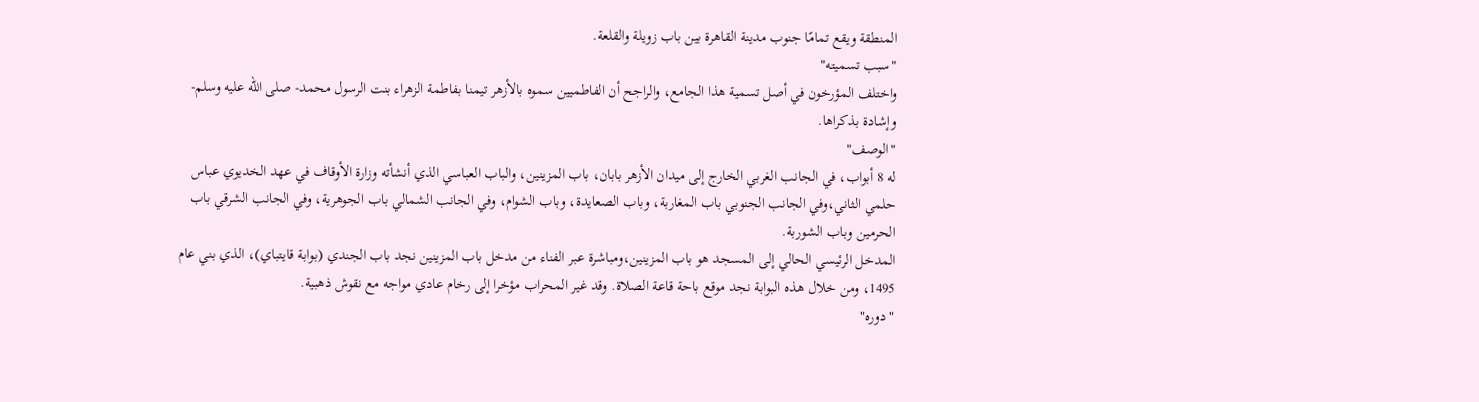المنطقة ويقع تمامًا جنوب مدينة القاهرة بين باب زويلة والقلعة.
"سبب تسميته"
واختلف المؤرخون في أصل تسمية هذا الجامع، والراجح أن الفاطميين سموه بالأزهر تيمنا بفاطمة الزهراء بنت الرسول محمد- صلى الله عليه وسلم- وإشادة بذكراها.
"الوصف"
له 8 أبواب، في الجانب الغربي الخارج إلى ميدان الأزهر بابان، باب المزينين، والباب العباسي الذي أنشأته وزارة الأوقاف في عهد الخديوي عباس حلمي الثاني،وفي الجانب الجنوبي باب المغاربة، وباب الصعايدة، وباب الشوام، وفي الجانب الشمالي باب الجوهرية، وفي الجانب الشرقي باب الحرمين وباب الشوربة.
المدخل الرئيسي الحالي إلى المسجد هو باب المزينين،ومباشرة عبر الفناء من مدخل باب المزينين نجد باب الجندي (بوابة قايتباي)، الذي بني عام 1495، ومن خلال هذه البوابة نجد موقع باحة قاعة الصلاة. وقد غير المحراب مؤخرا إلى رخام عادي مواجه مع نقوش ذهبية.
"دوره"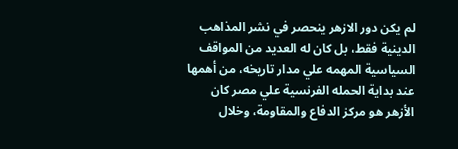لم يكن دور الازهر ينحصر في نشر المذاهب الدينية فقط، بل كان له العديد من المواقف السياسية المهمه علي مدار تاريخه، من أهمها عند بداية الحمله الفرنسية علي مصر كان الأزهر هو مركز الدفاع والمقاومة، وخلال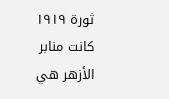ثورة ١٩١٩ كانت منابر الأزهر هي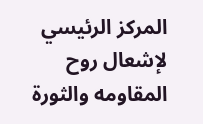المركز الرئيسي لإشعال روح المقاومه والثورة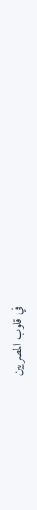في قلوب المصريين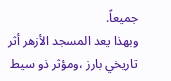جميعاً.
وبهذا يعد المسجد الأزهر أثر تاريخي بارز ،ومؤثر ذو سيط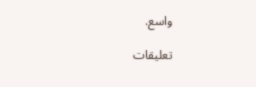واسع.

تعليقات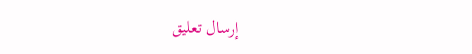إرسال تعليق